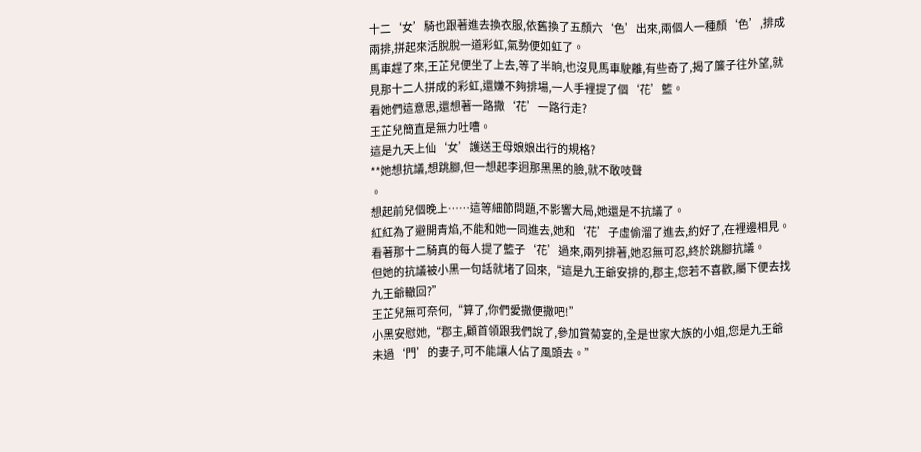十二‘女’騎也跟著進去換衣服,依舊換了五顏六‘色’出來,兩個人一種顏‘色’,排成兩排,拼起來活脫脫一道彩虹,氣勢便如虹了。
馬車趕了來,王芷兒便坐了上去,等了半晌,也沒見馬車駛離,有些奇了,揭了簾子往外望,就見那十二人拼成的彩虹,還嫌不夠排場,一人手裡提了個‘花’籃。
看她們這意思,還想著一路撒‘花’一路行走?
王芷兒簡直是無力吐嘈。
這是九天上仙‘女’護送王母娘娘出行的規格?
**她想抗議,想跳腳,但一想起李迥那黑黑的臉,就不敢吱聲
。
想起前兒個晚上……這等細節問題,不影響大局,她還是不抗議了。
紅紅為了避開青焰,不能和她一同進去,她和‘花’子虛偷溜了進去,約好了,在裡邊相見。
看著那十二騎真的每人提了籃子‘花’過來,兩列排著,她忍無可忍,終於跳腳抗議。
但她的抗議被小黑一句話就堵了回來,“這是九王爺安排的,郡主,您若不喜歡,屬下便去找九王爺轍回?”
王芷兒無可奈何,“算了,你們愛撒便撒吧!”
小黑安慰她,“郡主,顧首領跟我們說了,參加賞菊宴的,全是世家大族的小姐,您是九王爺未過‘門’的妻子,可不能讓人佔了風頭去。”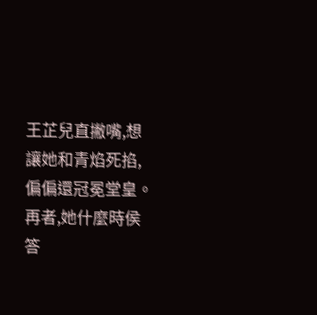王芷兒直撇嘴,想讓她和青焰死掐,偏偏還冠冕堂皇。
再者,她什麼時侯答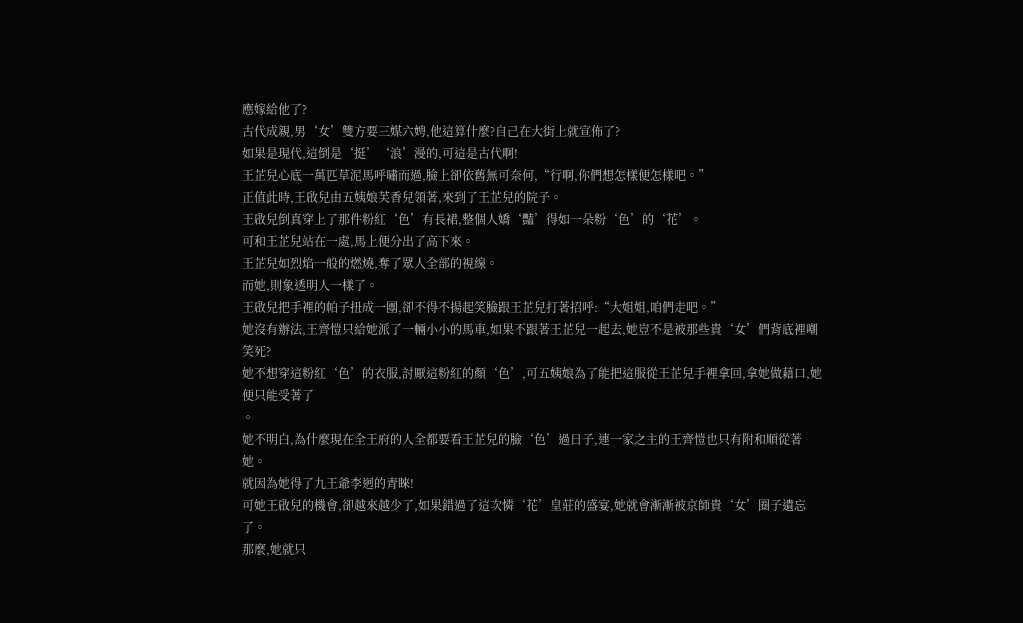應嫁給他了?
古代成親,男‘女’雙方要三媒六娉,他這算什麼?自己在大街上就宣佈了?
如果是現代,這倒是‘挺’‘浪’漫的,可這是古代啊!
王芷兒心底一萬匹草泥馬呼嘯而過,臉上卻依舊無可奈何,“行啊,你們想怎樣便怎樣吧。”
正值此時,王啟兒由五姨娘芙香兒領著,來到了王芷兒的院子。
王啟兒倒真穿上了那件粉紅‘色’有長裙,整個人嬌‘豔’得如一朵粉‘色’的‘花’。
可和王芷兒站在一處,馬上便分出了高下來。
王芷兒如烈焰一般的燃燒,奪了眾人全部的視線。
而她,則象透明人一樣了。
王啟兒把手裡的帕子扭成一團,卻不得不揚起笑臉跟王芷兒打著招呼:“大姐姐,咱們走吧。”
她沒有辦法,王齊愷只給她派了一輛小小的馬車,如果不跟著王芷兒一起去,她豈不是被那些貴‘女’們背底裡嘲笑死?
她不想穿這粉紅‘色’的衣服,討厭這粉紅的顏‘色’,可五姨娘為了能把這服從王芷兒手裡拿回,拿她做藉口,她便只能受著了
。
她不明白,為什麼現在全王府的人全都要看王芷兒的臉‘色’過日子,連一家之主的王齊愷也只有附和順從著她。
就因為她得了九王爺李迥的青睞!
可她王啟兒的機會,卻越來越少了,如果錯過了這次憐‘花’皇莊的盛宴,她就會漸漸被京師貴‘女’圈子遺忘了。
那麼,她就只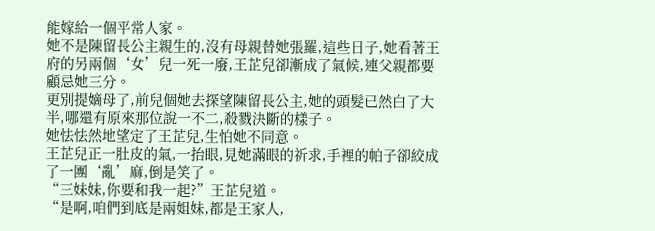能嫁給一個平常人家。
她不是陳留長公主親生的,沒有母親替她張羅,這些日子,她看著王府的另兩個‘女’兒一死一廢,王芷兒卻漸成了氣候,連父親都要顧忌她三分。
更別提嫡母了,前兒個她去探望陳留長公主,她的頭髮已然白了大半,哪還有原來那位說一不二,殺戮決斷的樣子。
她怯怯然地望定了王芷兒,生怕她不同意。
王芷兒正一肚皮的氣,一抬眼,見她滿眼的祈求,手裡的帕子卻絞成了一團‘亂’麻,倒是笑了。
“三妹妹,你要和我一起?”王芷兒道。
“是啊,咱們到底是兩姐妹,都是王家人,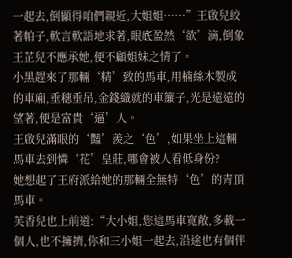一起去,倒顯得咱們親近,大姐姐……”王啟兒絞著帕子,軟言軟語地求著,眼底盈然‘欲’滴,倒象王芷兒不應承她,便不顧姐妹之情了。
小黑趕來了那輛‘精’致的馬車,用楠絲木製成的車廂,垂穗垂吊,金錢織就的車簾子,光是遠遠的望著,便是富貴‘逼’人。
王啟兒滿眼的‘豔’羨之‘色’,如果坐上這輛馬車去到憐‘花’皇莊,哪會被人看低身份?
她想起了王府派給她的那輛全無特‘色’的青頂馬車。
芙香兒也上前道:“大小姐,您這馬車寬敞,多載一個人,也不擁擠,你和三小姐一起去,沿途也有個伴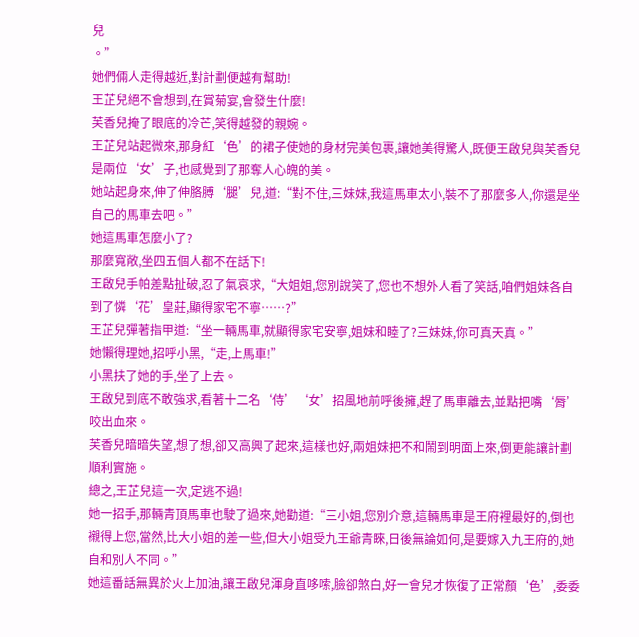兒
。”
她們倆人走得越近,對計劃便越有幫助!
王芷兒絕不會想到,在賞菊宴,會發生什麼!
芙香兒掩了眼底的冷芒,笑得越發的親婉。
王芷兒站起微來,那身紅‘色’的裙子使她的身材完美包裹,讓她美得驚人,既便王啟兒與芙香兒是兩位‘女’子,也感覺到了那奪人心魄的美。
她站起身來,伸了伸胳膊‘腿’兒,道:“對不住,三妹妹,我這馬車太小,裝不了那麼多人,你還是坐自己的馬車去吧。”
她這馬車怎麼小了?
那麼寬敞,坐四五個人都不在話下!
王啟兒手帕差點扯破,忍了氣哀求,“大姐姐,您別說笑了,您也不想外人看了笑話,咱們姐妹各自到了憐‘花’皇莊,顯得家宅不寧……?”
王芷兒彈著指甲道:“坐一輛馬車,就顯得家宅安寧,姐妹和睦了?三妹妹,你可真天真。”
她懶得理她,招呼小黑,“走,上馬車!”
小黑扶了她的手,坐了上去。
王啟兒到底不敢強求,看著十二名‘侍’‘女’招風地前呼後擁,趕了馬車離去,並點把嘴‘脣’咬出血來。
芙香兒暗暗失望,想了想,卻又高興了起來,這樣也好,兩姐妹把不和鬧到明面上來,倒更能讓計劃順利實施。
總之,王芷兒這一次,定逃不過!
她一招手,那輛青頂馬車也駛了過來,她勸道:“三小姐,您別介意,這輛馬車是王府裡最好的,倒也襯得上您,當然,比大小姐的差一些,但大小姐受九王爺青睞,日後無論如何,是要嫁入九王府的,她自和別人不同。”
她這番話無異於火上加油,讓王啟兒渾身直哆嗦,臉卻煞白,好一會兒才恢復了正常顏‘色’,委委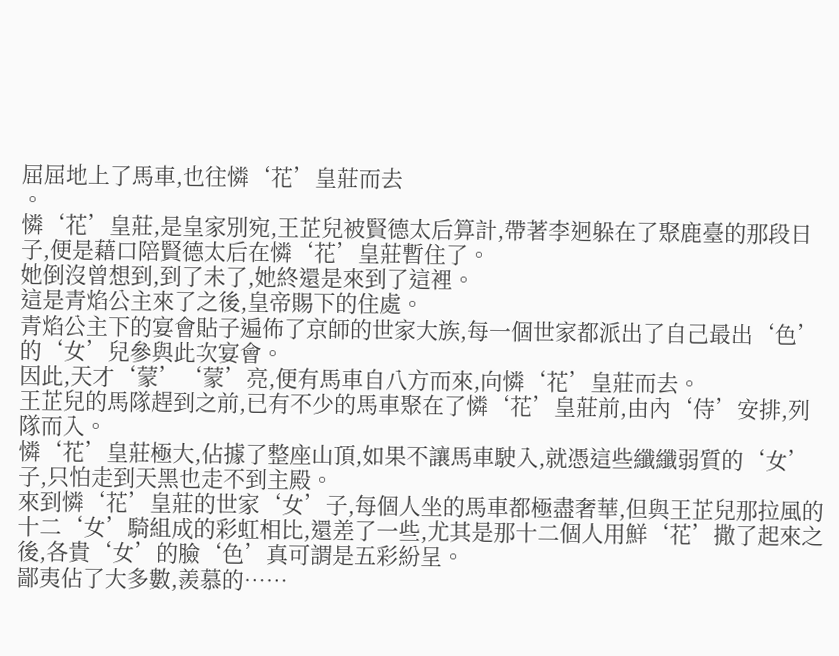屈屈地上了馬車,也往憐‘花’皇莊而去
。
憐‘花’皇莊,是皇家別宛,王芷兒被賢德太后算計,帶著李迥躲在了聚鹿臺的那段日子,便是藉口陪賢德太后在憐‘花’皇莊暫住了。
她倒沒曾想到,到了未了,她終還是來到了這裡。
這是青焰公主來了之後,皇帝賜下的住處。
青焰公主下的宴會貼子遍佈了京師的世家大族,每一個世家都派出了自己最出‘色’的‘女’兒參與此次宴會。
因此,天才‘蒙’‘蒙’亮,便有馬車自八方而來,向憐‘花’皇莊而去。
王芷兒的馬隊趕到之前,已有不少的馬車聚在了憐‘花’皇莊前,由內‘侍’安排,列隊而入。
憐‘花’皇莊極大,佔據了整座山頂,如果不讓馬車駛入,就憑這些纖纖弱質的‘女’子,只怕走到天黑也走不到主殿。
來到憐‘花’皇莊的世家‘女’子,每個人坐的馬車都極盡奢華,但與王芷兒那拉風的十二‘女’騎組成的彩虹相比,還差了一些,尤其是那十二個人用鮮‘花’撒了起來之後,各貴‘女’的臉‘色’真可謂是五彩紛呈。
鄙夷佔了大多數,羨慕的……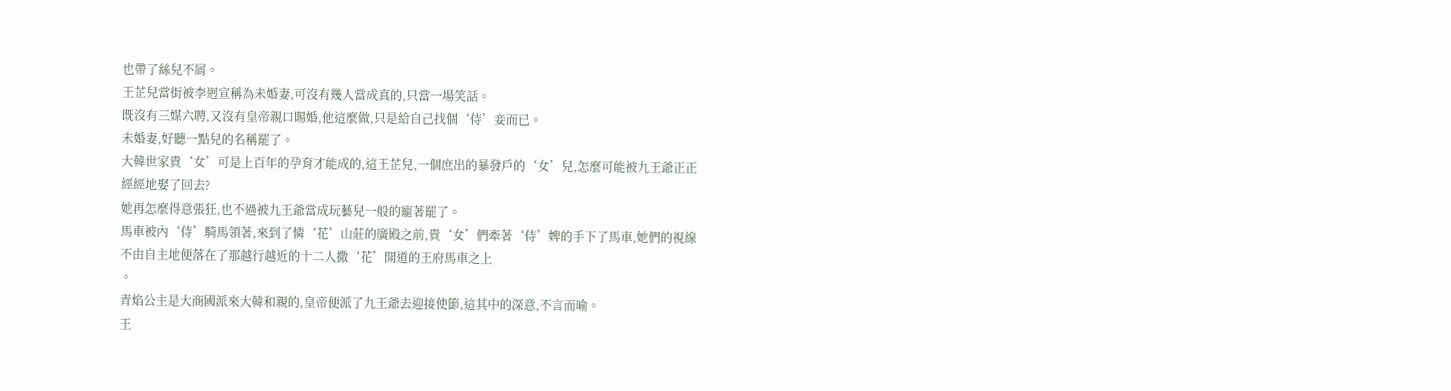也帶了絲兒不屑。
王芷兒當街被李迥宣稱為未婚妻,可沒有幾人當成真的,只當一場笑話。
既沒有三媒六聘,又沒有皇帝親口賜婚,他這麼做,只是給自己找個‘侍’妾而已。
未婚妻,好聽一點兒的名稱罷了。
大韓世家貴‘女’可是上百年的孕育才能成的,這王芷兒,一個庶出的暴發戶的‘女’兒,怎麼可能被九王爺正正經經地娶了回去?
她再怎麼得意張狂,也不過被九王爺當成玩藝兒一般的寵著罷了。
馬車被內‘侍’騎馬領著,來到了憐‘花’山莊的廣殿之前,貴‘女’們牽著‘侍’婢的手下了馬車,她們的視線不由自主地便落在了那越行越近的十二人撒‘花’開道的王府馬車之上
。
青焰公主是大商國派來大韓和親的,皇帝便派了九王爺去迎接使節,這其中的深意,不言而喻。
王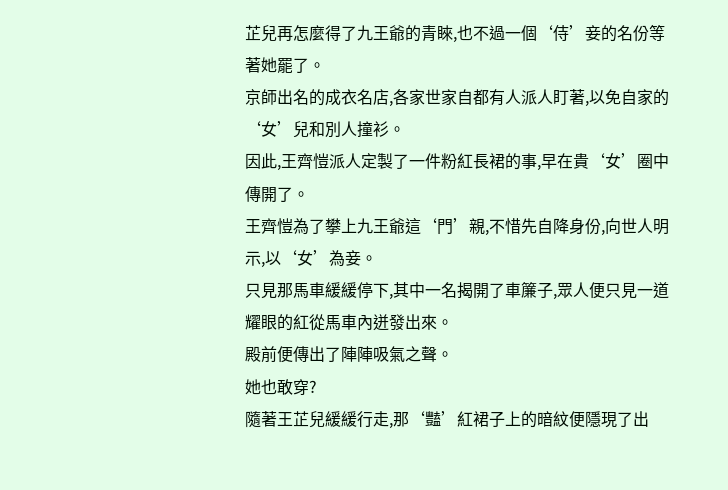芷兒再怎麼得了九王爺的青睞,也不過一個‘侍’妾的名份等著她罷了。
京師出名的成衣名店,各家世家自都有人派人盯著,以免自家的‘女’兒和別人撞衫。
因此,王齊愷派人定製了一件粉紅長裙的事,早在貴‘女’圈中傳開了。
王齊愷為了攀上九王爺這‘門’親,不惜先自降身份,向世人明示,以‘女’為妾。
只見那馬車緩緩停下,其中一名揭開了車簾子,眾人便只見一道耀眼的紅從馬車內迸發出來。
殿前便傳出了陣陣吸氣之聲。
她也敢穿?
隨著王芷兒緩緩行走,那‘豔’紅裙子上的暗紋便隱現了出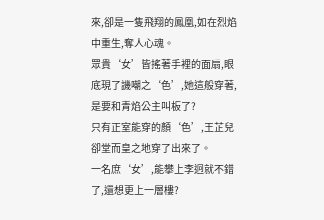來,卻是一隻飛翔的鳳凰,如在烈焰中重生,奪人心魂。
眾貴‘女’皆搖著手裡的面扇,眼底現了譏嘲之‘色’,她這般穿著,是要和青焰公主叫板了?
只有正室能穿的顏‘色’,王芷兒卻堂而皇之地穿了出來了。
一名庶‘女’,能攀上李迥就不錯了,還想更上一層樓?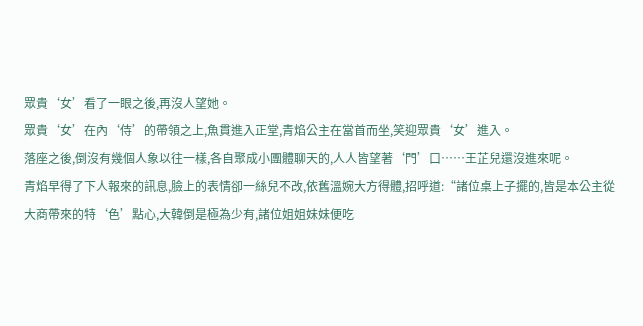眾貴‘女’看了一眼之後,再沒人望她。
眾貴‘女’在內‘侍’的帶領之上,魚貫進入正堂,青焰公主在當首而坐,笑迎眾貴‘女’進入。
落座之後,倒沒有幾個人象以往一樣,各自聚成小團體聊天的,人人皆望著‘門’口……王芷兒還沒進來呢。
青焰早得了下人報來的訊息,臉上的表情卻一絲兒不改,依舊溫婉大方得體,招呼道:“諸位桌上子擺的,皆是本公主從大商帶來的特‘色’點心,大韓倒是極為少有,諸位姐姐妹妹便吃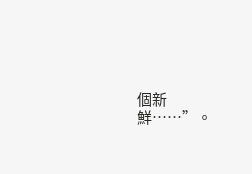個新鮮……”。